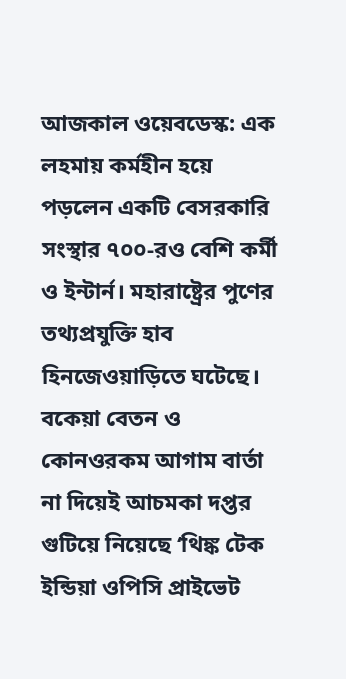আজকাল ওয়েবডেস্ক: এক লহমায় কর্মহীন হয়ে পড়লেন একটি বেসরকারি সংস্থার ৭০০-রও বেশি কর্মী ও ইন্টার্ন। মহারাষ্ট্রের পুণের তথ্যপ্রযুক্তি হাব হিনজেওয়াড়িতে ঘটেছে। বকেয়া বেতন ও কোনওরকম আগাম বার্তা না দিয়েই আচমকা দপ্তর গুটিয়ে নিয়েছে ‘থিঙ্ক টেক ইন্ডিয়া ওপিসি প্রাইভেট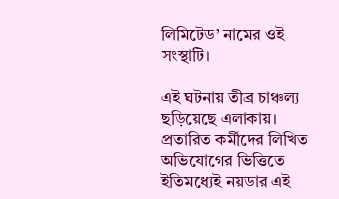লিমিটেড’ নামের ওই সংস্থাটি।

এই ঘটনায় তীব্র চাঞ্চল্য ছড়িয়েছে এলাকায়। প্রতারিত কর্মীদের লিখিত অভিযোগের ভিত্তিতে ইতিমধ্যেই নয়ডার এই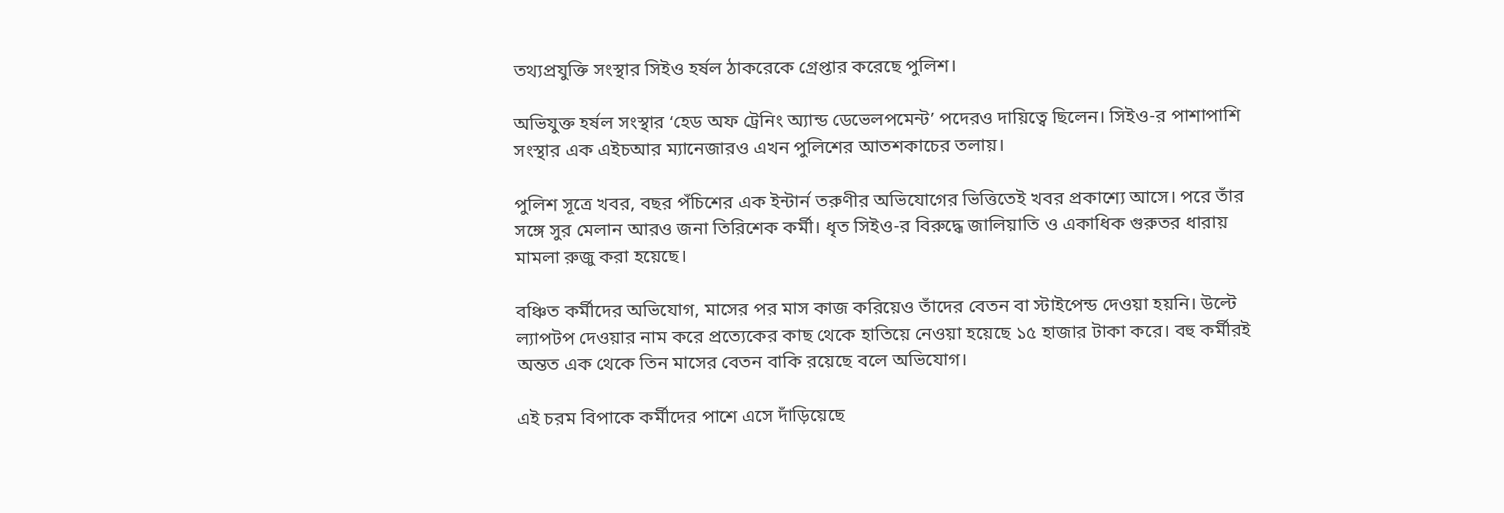তথ্যপ্রযুক্তি সংস্থার সিইও হর্ষল ঠাকরেকে গ্রেপ্তার করেছে পুলিশ।

অভিযুক্ত হর্ষল সংস্থার ‘হেড অফ ট্রেনিং অ্যান্ড ডেভেলপমেন্ট’ পদেরও দায়িত্বে ছিলেন। সিইও-র পাশাপাশি সংস্থার এক এইচআর ম্যানেজারও এখন পুলিশের আতশকাচের তলায়।

পুলিশ সূত্রে খবর, বছর পঁচিশের এক ইন্টার্ন তরুণীর অভিযোগের ভিত্তিতেই খবর প্রকাশ্যে আসে। পরে তাঁর সঙ্গে সুর মেলান আরও জনা তিরিশেক কর্মী। ধৃত সিইও-র বিরুদ্ধে জালিয়াতি ও একাধিক গুরুতর ধারায় মামলা রুজু করা হয়েছে।

বঞ্চিত কর্মীদের অভিযোগ, মাসের পর মাস কাজ করিয়েও তাঁদের বেতন বা স্টাইপেন্ড দেওয়া হয়নি। উল্টে ল্যাপটপ দেওয়ার নাম করে প্রত্যেকের কাছ থেকে হাতিয়ে নেওয়া হয়েছে ১৫ হাজার টাকা করে। বহু কর্মীরই অন্তত এক থেকে তিন মাসের বেতন বাকি রয়েছে বলে অভিযোগ।

এই চরম বিপাকে কর্মীদের পাশে এসে দাঁড়িয়েছে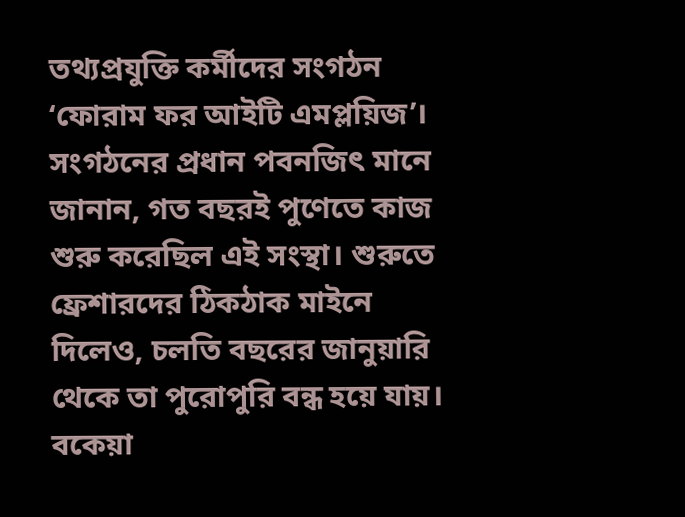তথ্যপ্রযুক্তি কর্মীদের সংগঠন ‘ফোরাম ফর আইটি এমপ্লয়িজ’। সংগঠনের প্রধান পবনজিৎ মানে জানান, গত বছরই পুণেতে কাজ শুরু করেছিল এই সংস্থা। শুরুতে ফ্রেশারদের ঠিকঠাক মাইনে দিলেও, চলতি বছরের জানুয়ারি থেকে তা পুরোপুরি বন্ধ হয়ে যায়। বকেয়া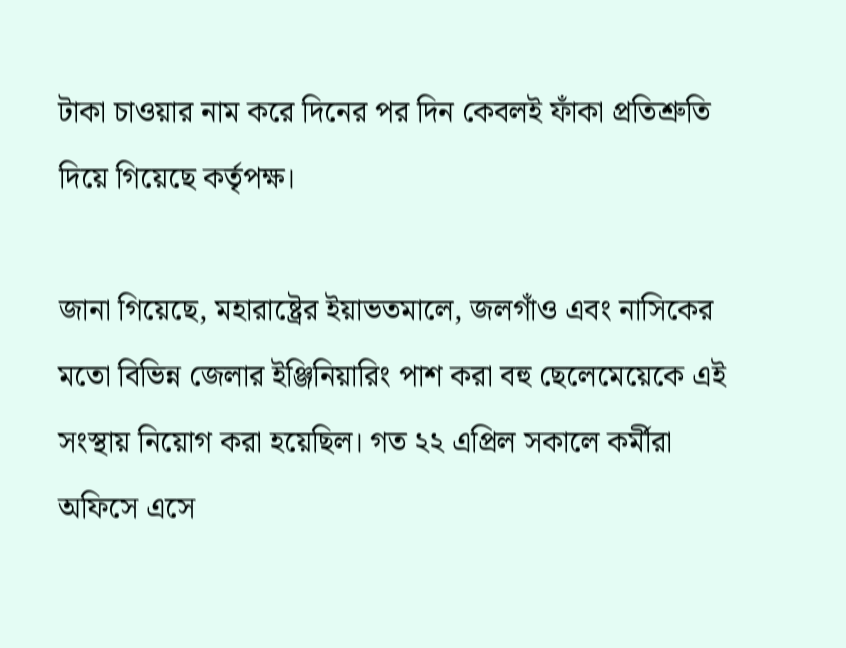টাকা চাওয়ার নাম করে দিনের পর দিন কেবলই ফাঁকা প্রতিশ্রুতি দিয়ে গিয়েছে কর্তৃপক্ষ।

জানা গিয়েছে, মহারাষ্ট্রের ইয়াভতমালে, জলগাঁও এবং নাসিকের মতো বিভিন্ন জেলার ইঞ্জিনিয়ারিং পাশ করা বহু ছেলেমেয়েকে এই সংস্থায় নিয়োগ করা হয়েছিল। গত ২২ এপ্রিল সকালে কর্মীরা অফিসে এসে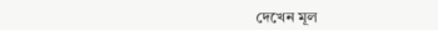দেখেন মূল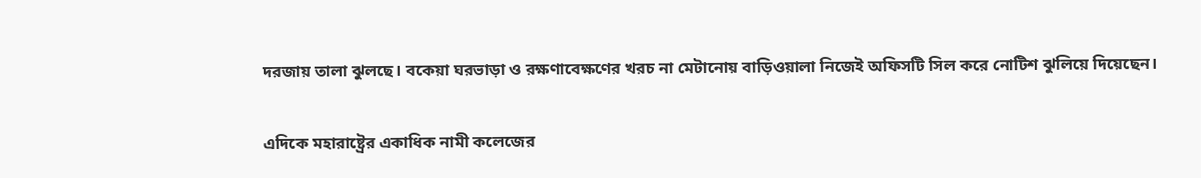দরজায় তালা ঝুলছে। বকেয়া ঘরভাড়া ও রক্ষণাবেক্ষণের খরচ না মেটানোয় বাড়িওয়ালা নিজেই অফিসটি সিল করে নোটিশ ঝুলিয়ে দিয়েছেন।

এদিকে মহারাষ্ট্রের একাধিক নামী কলেজের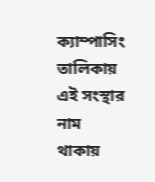ক্যাম্পাসিং তালিকায় এই সংস্থার নাম থাকায়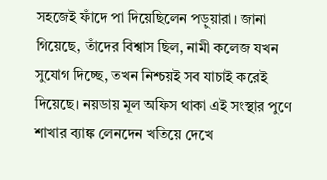সহজেই ফাঁদে পা দিয়েছিলেন পড়ুয়ারা। জানা গিয়েছে, তাঁদের বিশ্বাস ছিল, নামী কলেজ যখন সুযোগ দিচ্ছে, তখন নিশ্চয়ই সব যাচাই করেই দিয়েছে। নয়ডায় মূল অফিস থাকা এই সংস্থার পুণে শাখার ব্যাঙ্ক লেনদেন খতিয়ে দেখে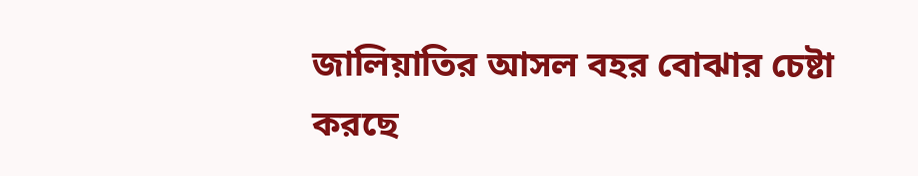জালিয়াতির আসল বহর বোঝার চেষ্টা করছে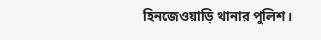হিনজেওয়াড়ি থানার পুলিশ।